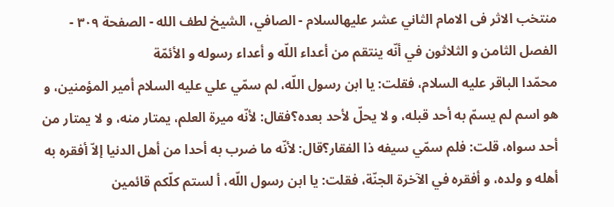منتخب الاثر فی الامام الثاني عشر علیهالسلام - الصافي، الشيخ لطف الله - الصفحة ٣٠٩ - الفصل الثامن و الثلاثون في أنّه ينتقم من أعداء اللّه و أعداء رسوله و الأئمّة
محمّدا الباقر عليه السلام، فقلت: يا ابن رسول اللّه، لم سمّي علي عليه السلام أمير المؤمنين، و هو اسم لم يسمّ به أحد قبله، و لا يحلّ لأحد بعده؟فقال: لأنّه ميرة العلم، يمتار منه، و لا يمتار من أحد سواه، قلت: فلم سمّي سيفه ذا الفقار؟قال: لأنّه ما ضرب به أحدا من أهل الدنيا إلاّ أفقره به أهله و ولده، و أفقره في الآخرة الجنّة، فقلت: يا ابن رسول اللّه، أ لستم كلّكم قائمين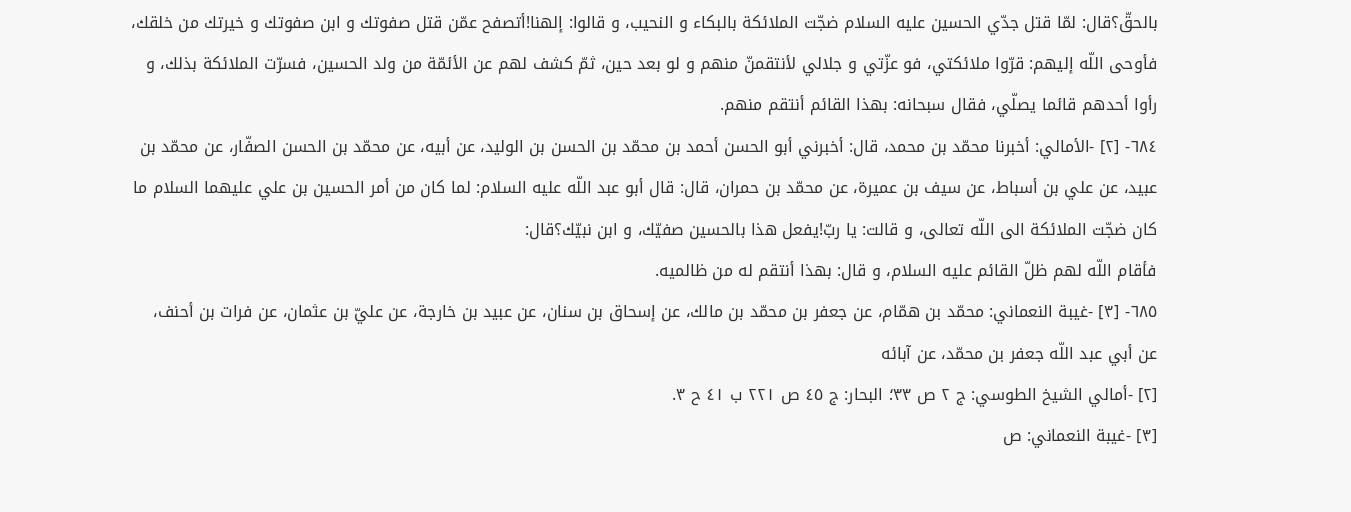بالحقّ؟قال: لمّا قتل جدّي الحسين عليه السلام ضجّت الملائكة بالبكاء و النحيب، و قالوا: إلهنا!أتصفح عمّن قتل صفوتك و ابن صفوتك و خيرتك من خلقك، فأوحى اللّه إليهم: قرّوا ملائكتي، فو عزّتي و جلالي لأنتقمنّ منهم و لو بعد حين، ثمّ كشف لهم عن الأئمّة من ولد الحسين، فسرّت الملائكة بذلك، و رأوا أحدهم قائما يصلّي، فقال سبحانه: بهذا القائم أنتقم منهم.
٦٨٤- [٢] -الأمالي: أخبرنا محمّد بن محمد، قال: أخبرني أبو الحسن أحمد بن محمّد بن الحسن بن الوليد، عن أبيه، عن محمّد بن الحسن الصفّار، عن محمّد بن عبيد، عن علي بن أسباط، عن سيف بن عميرة، عن محمّد بن حمران، قال: قال أبو عبد اللّه عليه السلام: لما كان من أمر الحسين بن علي عليهما السلام ما كان ضجّت الملائكة الى اللّه تعالى، و قالت: يا ربّ!يفعل هذا بالحسين صفيّك، و ابن نبيّك؟قال:
فأقام اللّه لهم ظلّ القائم عليه السلام، و قال: بهذا أنتقم له من ظالميه.
٦٨٥- [٣] -غيبة النعماني: محمّد بن همّام، عن جعفر بن محمّد بن مالك، عن إسحاق بن سنان، عن عبيد بن خارجة، عن عليّ بن عثمان، عن فرات بن أحنف، عن أبي عبد اللّه جعفر بن محمّد، عن آبائه
[٢] -أمالي الشيخ الطوسي: ج ٢ ص ٣٣؛ البحار: ج ٤٥ ص ٢٢١ ب ٤١ ح ٣.
[٣] -غيبة النعماني: ص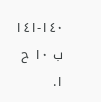١٤٠-١٤١ ب ١٠ ح ١.